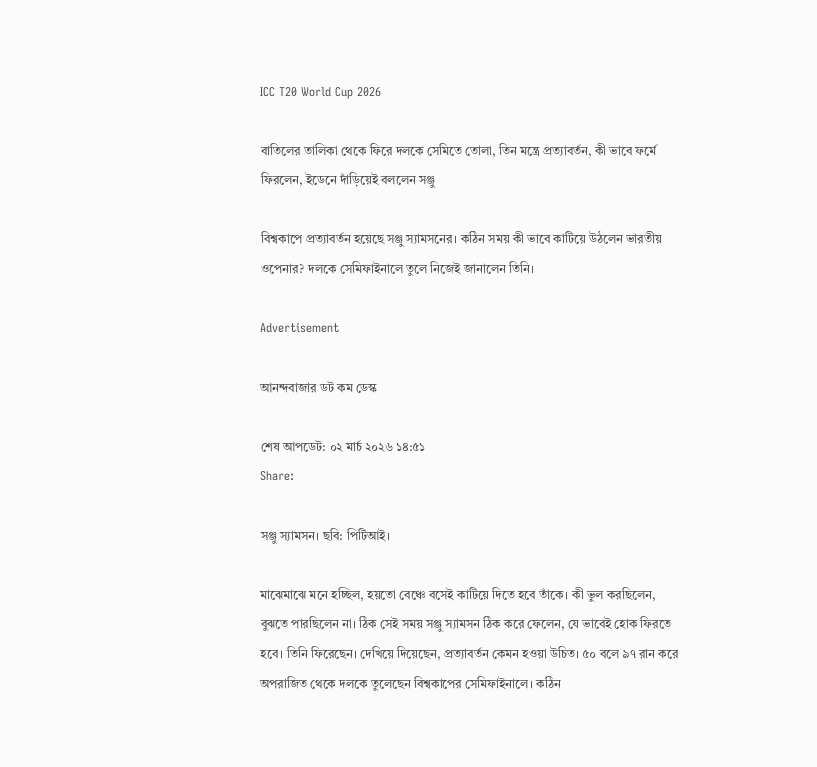ICC T20 World Cup 2026

বাতিলের তালিকা থেকে ফিরে দলকে সেমিতে তোলা, তিন মন্ত্রে প্রত্যাবর্তন, কী ভাবে ফর্মে ফিরলেন, ইডেনে দাঁড়িয়েই বললেন সঞ্জু

বিশ্বকাপে প্রত্যাবর্তন হয়েছে সঞ্জু স্যামসনের। কঠিন সময় কী ভাবে কাটিয়ে উঠলেন ভারতীয় ওপেনার? দলকে সেমিফাইনালে তুলে নিজেই জানালেন তিনি।

Advertisement

আনন্দবাজার ডট কম ডেস্ক

শেষ আপডেট: ০২ মার্চ ২০২৬ ১৪:৫১
Share:

সঞ্জু স্যামসন। ছবি: পিটিআই।

মাঝেমাঝে মনে হচ্ছিল, হয়তো বেঞ্চে বসেই কাটিয়ে দিতে হবে তাঁকে। কী ভুল করছিলেন, বুঝতে পারছিলেন না। ঠিক সেই সময় সঞ্জু স্যামসন ঠিক করে ফেলেন, যে ভাবেই হোক ফিরতে হবে। তিনি ফিরেছেন। দেখিয়ে দিয়েছেন, প্রত্যাবর্তন কেমন হওয়া উচিত। ৫০ বলে ৯৭ রান করে অপরাজিত থেকে দলকে তুলেছেন বিশ্বকাপের সেমিফাইনালে। কঠিন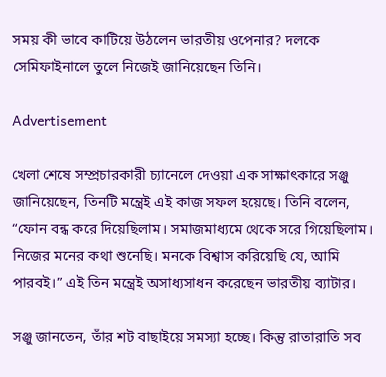সময় কী ভাবে কাটিয়ে উঠলেন ভারতীয় ওপেনার? দলকে সেমিফাইনালে তুলে নিজেই জানিয়েছেন তিনি।

Advertisement

খেলা শেষে সম্প্রচারকারী চ্যানেলে দেওয়া এক সাক্ষাৎকারে সঞ্জু জানিয়েছেন, তিনটি মন্ত্রেই এই কাজ সফল হয়েছে। তিনি বলেন, “ফোন বন্ধ করে দিয়েছিলাম। সমাজমাধ্যমে থেকে সরে গিয়েছিলাম। নিজের মনের কথা শুনেছি। মনকে বিশ্বাস করিয়েছি যে, আমি পারবই।” এই তিন মন্ত্রেই অসাধ্যসাধন করেছেন ভারতীয় ব্যাটার।

সঞ্জু জানতেন, তাঁর শট বাছাইয়ে সমস্যা হচ্ছে। কিন্তু রাতারাতি সব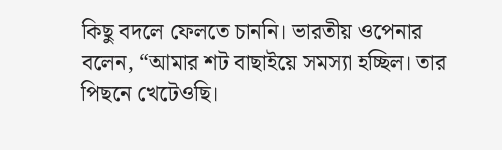কিছু বদলে ফেলতে চাননি। ভারতীয় ওপেনার বলেন, “আমার শট বাছাইয়ে সমস্যা হচ্ছিল। তার পিছনে খেটেওছি।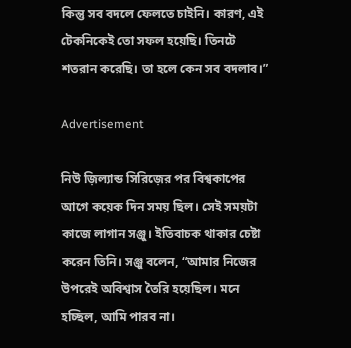কিন্তু সব বদলে ফেলতে চাইনি। কারণ, এই টেকনিকেই তো সফল হয়েছি। তিনটে শতরান করেছি। তা হলে কেন সব বদলাব।”

Advertisement

নিউ জ়িল্যান্ড সিরিজ়ের পর বিশ্বকাপের আগে কয়েক দিন সময় ছিল। সেই সময়টা কাজে লাগান সঞ্জু। ইতিবাচক থাকার চেষ্টা করেন তিনি। সঞ্জু বলেন, “আমার নিজের উপরেই অবিশ্বাস তৈরি হয়েছিল। মনে হচ্ছিল, আমি পারব না।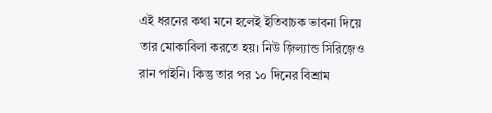এই ধরনের কথা মনে হলেই ইতিবাচক ভাবনা দিয়ে তার মোকাবিলা করতে হয়। নিউ জ়িল্যান্ড সিরিজ়েও রান পাইনি। কিন্তু তার পর ১০ দিনের বিশ্রাম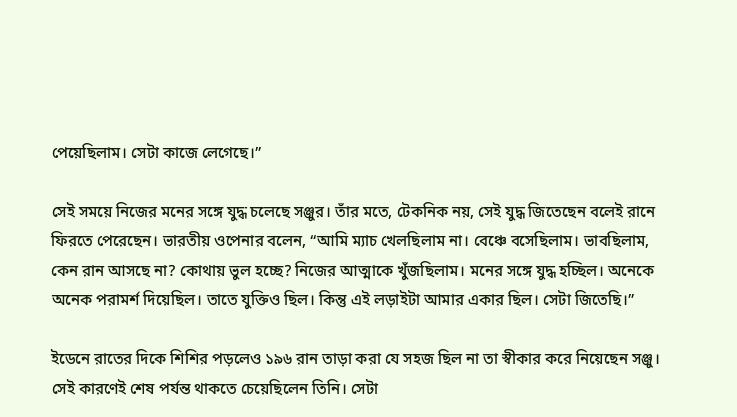পেয়েছিলাম। সেটা কাজে লেগেছে।”

সেই সময়ে নিজের মনের সঙ্গে যুদ্ধ চলেছে সঞ্জুর। তাঁর মতে, টেকনিক নয়, সেই যুদ্ধ জিতেছেন বলেই রানে ফিরতে পেরেছেন। ভারতীয় ওপেনার বলেন, “আমি ম্যাচ খেলছিলাম না। বেঞ্চে বসেছিলাম। ভাবছিলাম, কেন রান আসছে না? কোথায় ভুল হচ্ছে? নিজের আত্মাকে খুঁজছিলাম। মনের সঙ্গে যুদ্ধ হচ্ছিল। অনেকে অনেক পরামর্শ দিয়েছিল। তাতে যুক্তিও ছিল। কিন্তু এই লড়াইটা আমার একার ছিল। সেটা জিতেছি।”

ইডেনে রাতের দিকে শিশির পড়লেও ১৯৬ রান তাড়া করা যে সহজ ছিল না তা স্বীকার করে নিয়েছেন সঞ্জু। সেই কারণেই শেষ পর্যন্ত থাকতে চেয়েছিলেন তিনি। সেটা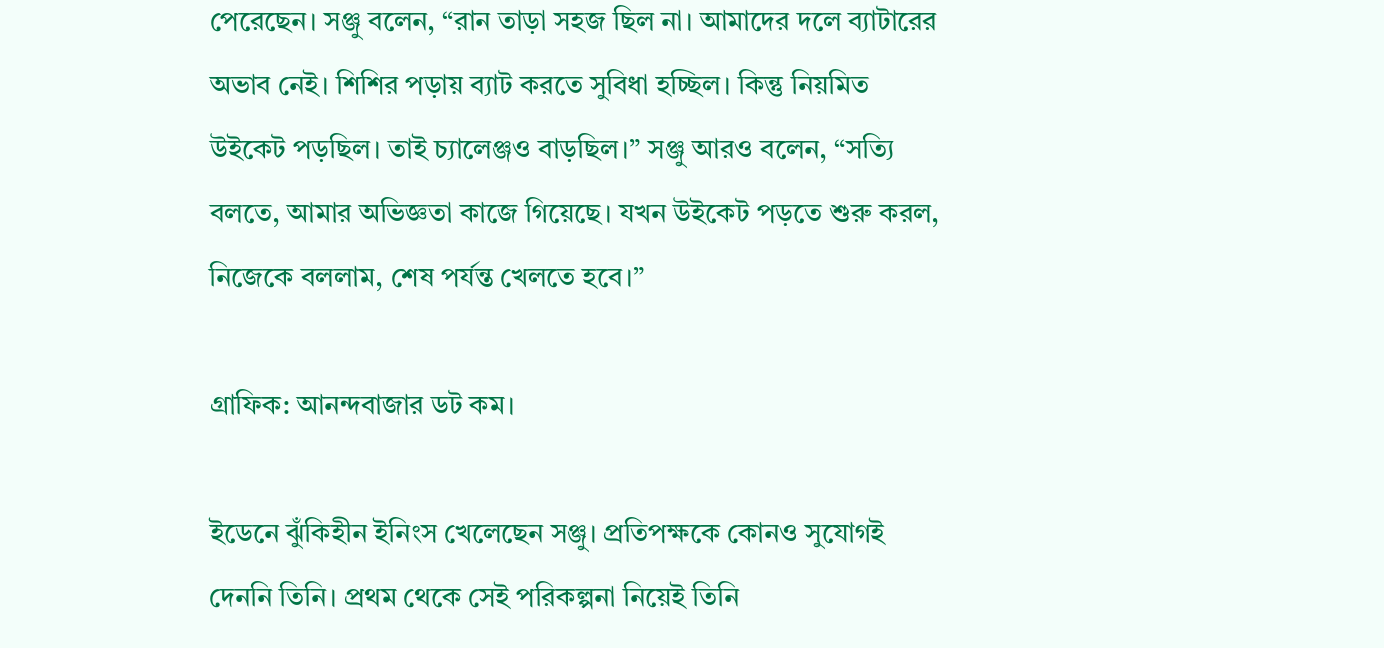পেরেছেন। সঞ্জু বলেন, “রান তাড়া সহজ ছিল না। আমাদের দলে ব্যাটারের অভাব নেই। শিশির পড়ায় ব্যাট করতে সুবিধা হচ্ছিল। কিন্তু নিয়মিত উইকেট পড়ছিল। তাই চ্যালেঞ্জও বাড়ছিল।” সঞ্জু আরও বলেন, “সত্যি বলতে, আমার অভিজ্ঞতা কাজে গিয়েছে। যখন উইকেট পড়তে শুরু করল, নিজেকে বললাম, শেষ পর্যন্ত খেলতে হবে।”

গ্রাফিক: আনন্দবাজার ডট কম।

ইডেনে ঝুঁকিহীন ইনিংস খেলেছেন সঞ্জু। প্রতিপক্ষকে কোনও সুযোগই দেননি তিনি। প্রথম থেকে সেই পরিকল্পনা নিয়েই তিনি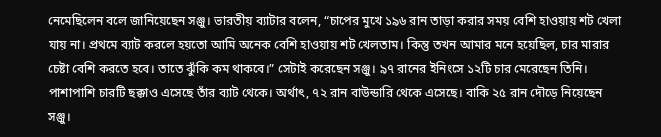নেমেছিলেন বলে জানিয়েছেন সঞ্জু। ভারতীয় ব্যাটার বলেন, “চাপের মুখে ১৯৬ রান তাড়া করার সময় বেশি হাওয়ায় শট খেলা যায় না। প্রথমে ব্যাট করলে হয়তো আমি অনেক বেশি হাওয়ায় শট খেলতাম। কিন্তু তখন আমার মনে হয়েছিল, চার মারার চেষ্টা বেশি করতে হবে। তাতে ঝুঁকি কম থাকবে।” সেটাই করেছেন সঞ্জু। ৯৭ রানের ইনিংসে ১২টি চার মেরেছেন তিনি। পাশাপাশি চারটি ছক্কাও এসেছে তাঁর ব্যাট থেকে। অর্থাৎ, ৭২ রান বাউন্ডারি থেকে এসেছে। বাকি ২৫ রান দৌড়ে নিয়েছেন সঞ্জু।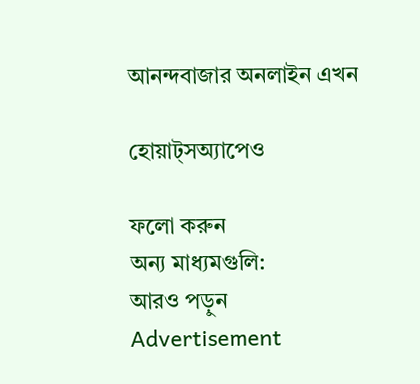আনন্দবাজার অনলাইন এখন

হোয়াট্‌সঅ্যাপেও

ফলো করুন
অন্য মাধ্যমগুলি:
আরও পড়ুন
Advertisement